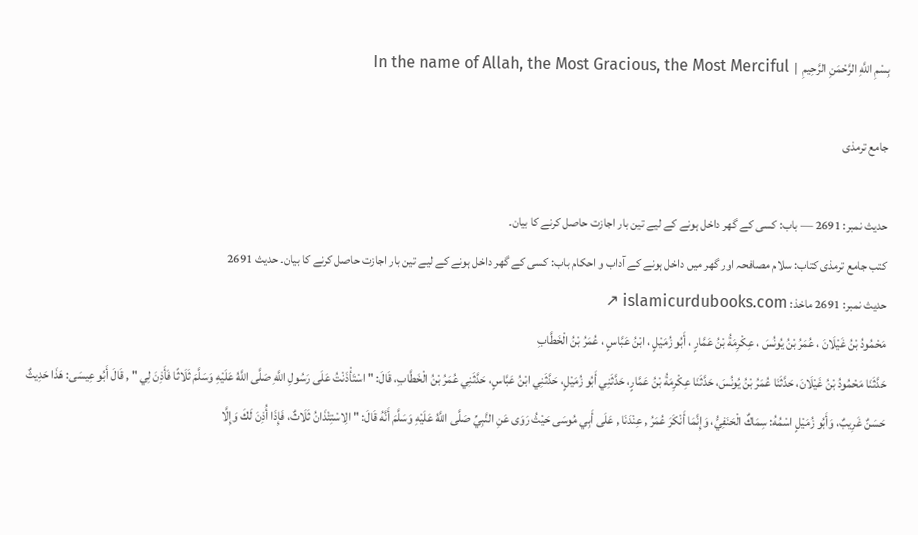بِسْمِ اللَّهِ الرَّحْمَنِ الرَّحِيمِ  |  In the name of Allah, the Most Gracious, the Most Merciful

جامع ترمذی

حدیث نمبر: 2691 — باب: کسی کے گھر داخل ہونے کے لیے تین بار اجازت حاصل کرنے کا بیان۔
کتب جامع ترمذی کتاب: سلام مصافحہ اور گھر میں داخل ہونے کے آداب و احکام باب: کسی کے گھر داخل ہونے کے لیے تین بار اجازت حاصل کرنے کا بیان۔ حدیث 2691
حدیث نمبر: 2691 ماخذ: islamicurdubooks.com ↗
مَحْمُودُ بْنُ غَيْلَانَ ، عُمَرُ بْنُ يُونُسَ ، عِكْرِمَةُ بْنُ عَمَّارٍ ، أَبُو زُمَيْلٍ ، ابْنُ عَبَّاسٍ ، عُمَرُ بْنُ الْخَطَّابِ
حَدَّثَنَا مَحْمُودُ بْنُ غَيْلَانَ، حَدَّثَنَا عُمَرُ بْنُ يُونُسَ، حَدَّثَنَا عِكْرِمَةُ بْنُ عَمَّارٍ، حَدَّثَنِي أَبُو زُمَيْلٍ، حَدَّثَنِي ابْنُ عَبَّاسٍ، حَدَّثَنِي عُمَرُ بْنُ الْخَطَّابِ، قَالَ: " اسْتَأْذَنْتُ عَلَى رَسُولِ اللَّهِ صَلَّى اللَّهُ عَلَيْهِ وَسَلَّمَ ثَلَاثًا فَأَذِنَ لِي " , قَالَ أَبُو عِيسَى: هَذَا حَدِيثٌ حَسَنٌ غَرِيبٌ، وَأَبُو زُمَيْلٍ اسْمُهُ: سِمَاكٌ الْحَنَفِيُّ، وَإِنَّمَا أَنْكَرَ عُمَرُ , عِنْدَنَا , عَلَى أَبِي مُوسَى حَيْثُ رَوَى عَنِ النَّبِيِّ صَلَّى اللَّهُ عَلَيْهِ وَسَلَّمَ أَنَّهُ قَالَ: " الِاسْتِئْذَانُ ثَلَاثٌ، فَإِذَا أُذِنَ لَكَ وَإِلَّا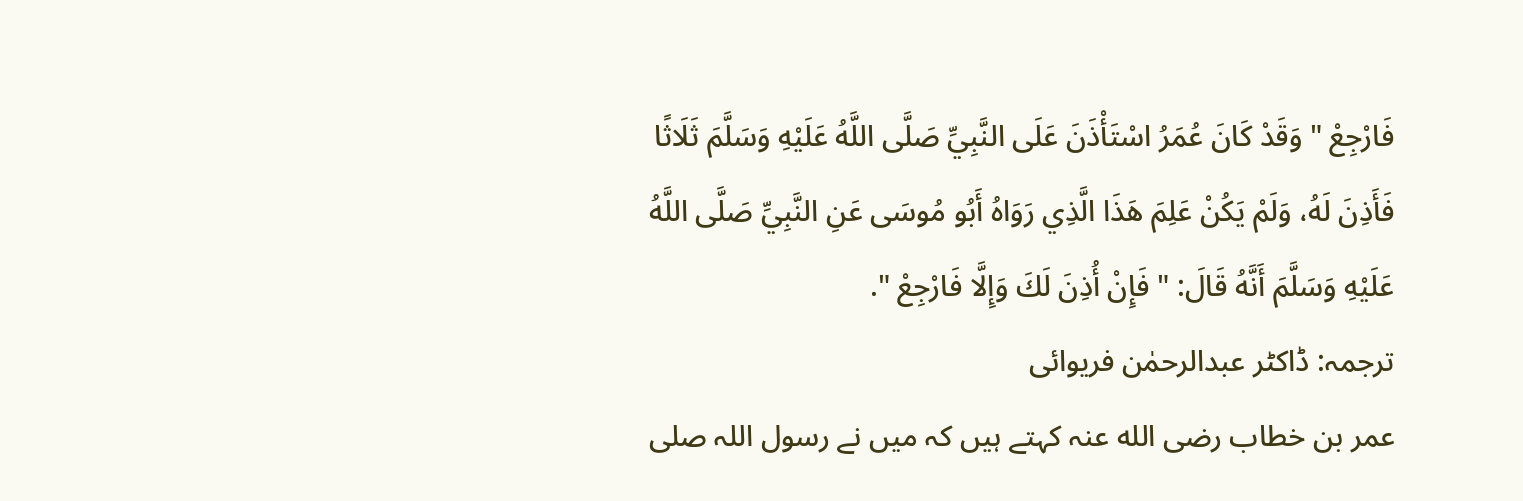فَارْجِعْ " وَقَدْ كَانَ عُمَرُ اسْتَأْذَنَ عَلَى النَّبِيِّ صَلَّى اللَّهُ عَلَيْهِ وَسَلَّمَ ثَلَاثًا فَأَذِنَ لَهُ، وَلَمْ يَكُنْ عَلِمَ هَذَا الَّذِي رَوَاهُ أَبُو مُوسَى عَنِ النَّبِيِّ صَلَّى اللَّهُ عَلَيْهِ وَسَلَّمَ أَنَّهُ قَالَ: " فَإِنْ أُذِنَ لَكَ وَإِلَّا فَارْجِعْ ".
ترجمہ: ڈاکٹر عبدالرحمٰن فریوائی
عمر بن خطاب رضی الله عنہ کہتے ہیں کہ میں نے رسول اللہ صلی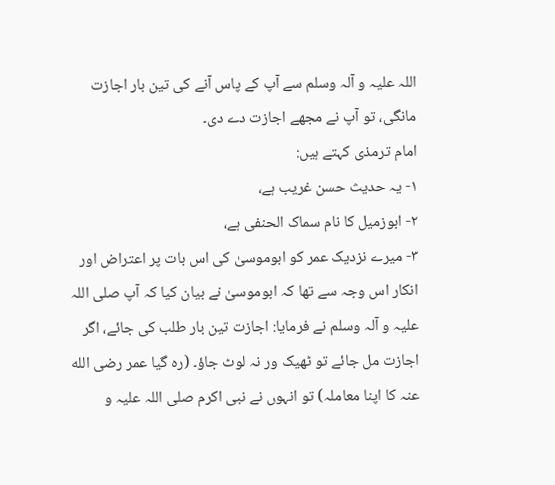اللہ علیہ و آلہ وسلم سے آپ کے پاس آنے کی تین بار اجازت مانگی، تو آپ نے مجھے اجازت دے دی۔
امام ترمذی کہتے ہیں:
۱- یہ حدیث حسن غریب ہے،
۲- ابوزمیل کا نام سماک الحنفی ہے،
۳- میرے نزدیک عمر کو ابوموسیٰ کی اس بات پر اعتراض اور انکار اس وجہ سے تھا کہ ابوموسیٰ نے بیان کیا کہ آپ صلی اللہ علیہ و آلہ وسلم نے فرمایا: اجازت تین بار طلب کی جائے، اگر اجازت مل جائے تو ٹھیک ور نہ لوٹ جاؤ۔ (رہ گیا عمر رضی الله عنہ کا اپنا معاملہ) تو انہوں نے نبی اکرم صلی اللہ علیہ و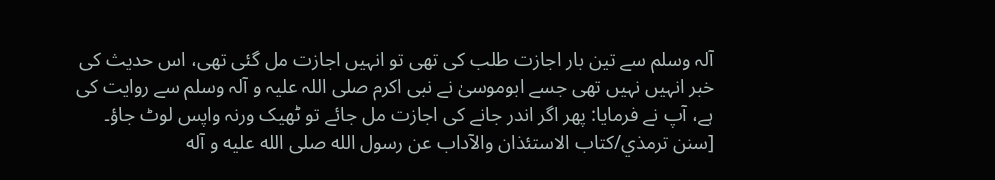آلہ وسلم سے تین بار اجازت طلب کی تھی تو انہیں اجازت مل گئی تھی، اس حدیث کی خبر انہیں نہیں تھی جسے ابوموسیٰ نے نبی اکرم صلی اللہ علیہ و آلہ وسلم سے روایت کی ہے، آپ نے فرمایا: پھر اگر اندر جانے کی اجازت مل جائے تو ٹھیک ورنہ واپس لوٹ جاؤ۔ [سنن ترمذي/كتاب الاستئذان والآداب عن رسول الله صلى الله عليه و آله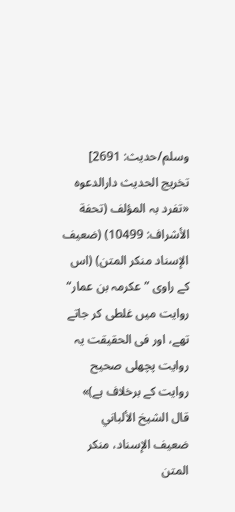وسلم/حدیث: 2691]
تخریج الحدیث دارالدعوہ
«تفرد بہ المؤلف (تحفة الأشراف: 10499) (ضعیف الإسناد منکر المتن) (اس کے راوی ”عکرمہ بن عمار“ روایت میں غلطی کر جاتے تھے، اور فی الحقیقت یہ روایت پچھلی صحیح روایت کے برخلاف ہے)»
قال الشيخ الألباني
ضعيف الإسناد، منكر المتن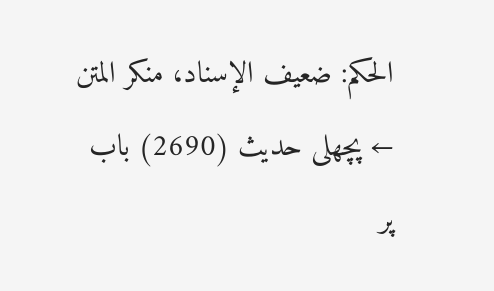الحكم: ضعيف الإسناد، منكر المتن
← پچھلی حدیث (2690) باب پر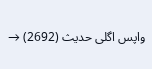واپس اگلی حدیث (2692) →